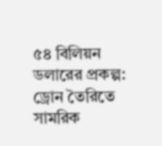৫৪ বিলিয়ন ডলারের প্রকল্প: ড্রোন তৈরিতে সামরিক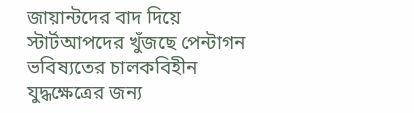জায়ান্টদের বাদ দিয়ে স্টার্টআপদের খুঁজছে পেন্টাগন
ভবিষ্যতের চালকবিহীন যুদ্ধক্ষেত্রের জন্য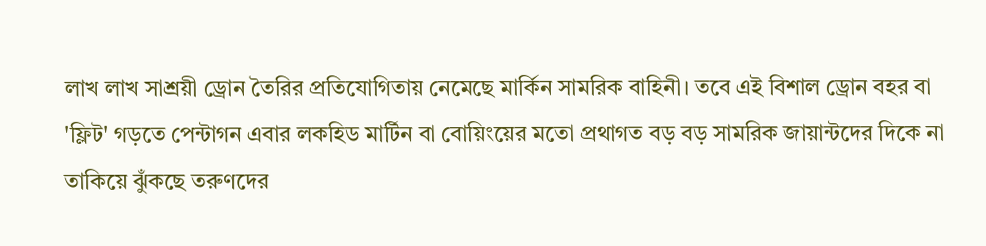লাখ লাখ সাশ্রয়ী ড্রোন তৈরির প্রতিযোগিতায় নেমেছে মার্কিন সামরিক বাহিনী। তবে এই বিশাল ড্রোন বহর বা 'ফ্লিট' গড়তে পেন্টাগন এবার লকহিড মার্টিন বা বোয়িংয়ের মতো প্রথাগত বড় বড় সামরিক জায়ান্টদের দিকে না তাকিয়ে ঝুঁকছে তরুণদের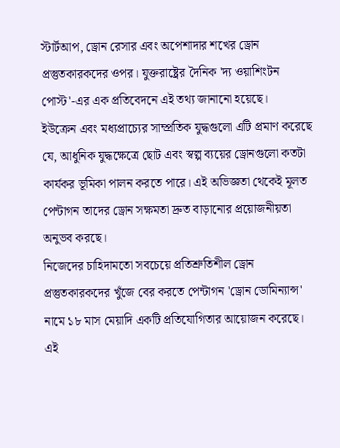স্টার্টআপ, ড্রোন রেসার এবং অপেশাদার শখের ড্রোন প্রস্তুতকারকদের ওপর। যুক্তরাষ্ট্রের দৈনিক 'দ্য ওয়াশিংটন পোস্ট'-এর এক প্রতিবেদনে এই তথ্য জানানো হয়েছে।
ইউক্রেন এবং মধ্যপ্রাচ্যের সাম্প্রতিক যুদ্ধগুলো এটি প্রমাণ করেছে যে, আধুনিক যুদ্ধক্ষেত্রে ছোট এবং স্বল্প ব্যয়ের ড্রোনগুলো কতটা কার্যকর ভূমিকা পালন করতে পারে। এই অভিজ্ঞতা থেকেই মূলত পেন্টাগন তাদের ড্রোন সক্ষমতা দ্রুত বাড়ানোর প্রয়োজনীয়তা অনুভব করছে।
নিজেদের চাহিদামতো সবচেয়ে প্রতিশ্রুতিশীল ড্রোন প্রস্তুতকারকদের খুঁজে বের করতে পেন্টাগন 'ড্রোন ডোমিন্যান্স' নামে ১৮ মাস মেয়াদি একটি প্রতিযোগিতার আয়োজন করেছে। এই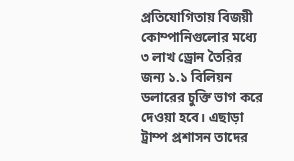প্রতিযোগিতায় বিজয়ী কোম্পানিগুলোর মধ্যে ৩ লাখ ড্রোন তৈরির জন্য ১.১ বিলিয়ন ডলারের চুক্তি ভাগ করে দেওয়া হবে। এছাড়া ট্রাম্প প্রশাসন তাদের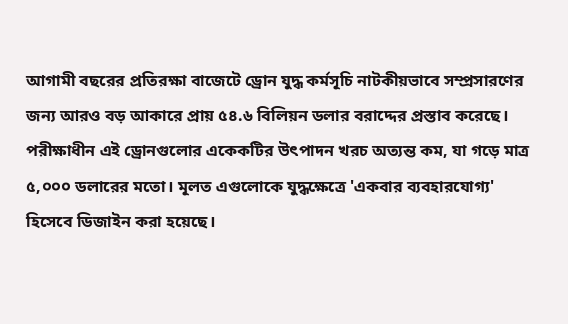আগামী বছরের প্রতিরক্ষা বাজেটে ড্রোন যুদ্ধ কর্মসূচি নাটকীয়ভাবে সম্প্রসারণের জন্য আরও বড় আকারে প্রায় ৫৪.৬ বিলিয়ন ডলার বরাদ্দের প্রস্তাব করেছে।
পরীক্ষাধীন এই ড্রোনগুলোর একেকটির উৎপাদন খরচ অত্যন্ত কম, যা গড়ে মাত্র ৫,০০০ ডলারের মতো। মূলত এগুলোকে যুদ্ধক্ষেত্রে 'একবার ব্যবহারযোগ্য' হিসেবে ডিজাইন করা হয়েছে।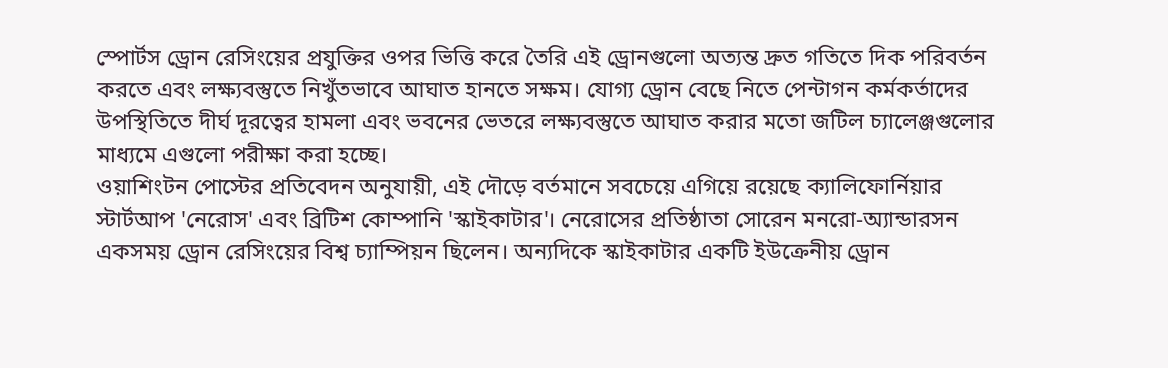স্পোর্টস ড্রোন রেসিংয়ের প্রযুক্তির ওপর ভিত্তি করে তৈরি এই ড্রোনগুলো অত্যন্ত দ্রুত গতিতে দিক পরিবর্তন করতে এবং লক্ষ্যবস্তুতে নিখুঁতভাবে আঘাত হানতে সক্ষম। যোগ্য ড্রোন বেছে নিতে পেন্টাগন কর্মকর্তাদের উপস্থিতিতে দীর্ঘ দূরত্বের হামলা এবং ভবনের ভেতরে লক্ষ্যবস্তুতে আঘাত করার মতো জটিল চ্যালেঞ্জগুলোর মাধ্যমে এগুলো পরীক্ষা করা হচ্ছে।
ওয়াশিংটন পোস্টের প্রতিবেদন অনুযায়ী, এই দৌড়ে বর্তমানে সবচেয়ে এগিয়ে রয়েছে ক্যালিফোর্নিয়ার স্টার্টআপ 'নেরোস' এবং ব্রিটিশ কোম্পানি 'স্কাইকাটার'। নেরোসের প্রতিষ্ঠাতা সোরেন মনরো-অ্যান্ডারসন একসময় ড্রোন রেসিংয়ের বিশ্ব চ্যাম্পিয়ন ছিলেন। অন্যদিকে স্কাইকাটার একটি ইউক্রেনীয় ড্রোন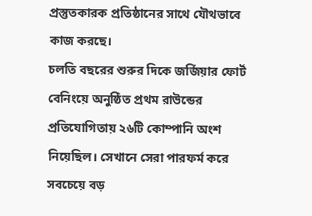প্রস্তুতকারক প্রতিষ্ঠানের সাথে যৌথভাবে কাজ করছে।
চলতি বছরের শুরুর দিকে জর্জিয়ার ফোর্ট বেনিংয়ে অনুষ্ঠিত প্রথম রাউন্ডের প্রতিযোগিতায় ২৬টি কোম্পানি অংশ নিয়েছিল। সেখানে সেরা পারফর্ম করে সবচেয়ে বড়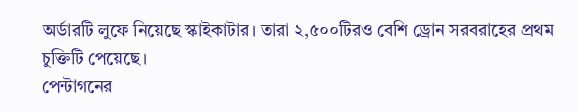অর্ডারটি লুফে নিয়েছে স্কাইকাটার। তারা ২,৫০০টিরও বেশি ড্রোন সরবরাহের প্রথম চুক্তিটি পেয়েছে।
পেন্টাগনের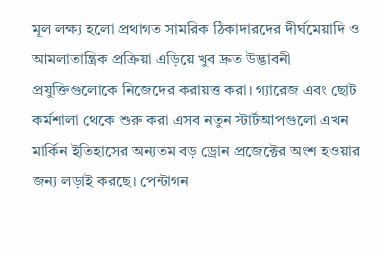মূল লক্ষ্য হলো প্রথাগত সামরিক ঠিকাদারদের দীর্ঘমেয়াদি ও আমলাতান্ত্রিক প্রক্রিয়া এড়িয়ে খুব দ্রুত উদ্ভাবনী প্রযুক্তিগুলোকে নিজেদের করায়ত্ত করা। গ্যারেজ এবং ছোট কর্মশালা থেকে শুরু করা এসব নতুন স্টার্টআপগুলো এখন মার্কিন ইতিহাসের অন্যতম বড় ড্রোন প্রজেক্টের অংশ হওয়ার জন্য লড়াই করছে। পেন্টাগন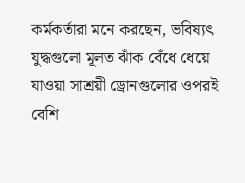কর্মকর্তারা মনে করছেন, ভবিষ্যৎ যুদ্ধগুলো মূলত ঝাঁক বেঁধে ধেয়ে যাওয়া সাশ্রয়ী ড্রোনগুলোর ওপরই বেশি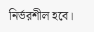নির্ভরশীল হবে।